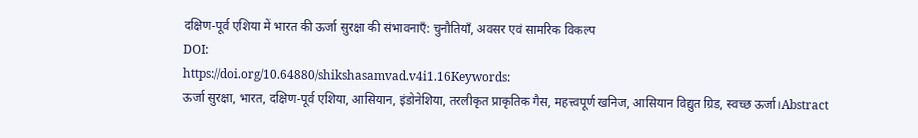दक्षिण-पूर्व एशिया में भारत की ऊर्जा सुरक्षा की संभावनाएँ: चुनौतियाँ, अवसर एवं सामरिक विकल्प
DOI:
https://doi.org/10.64880/shikshasamvad.v4i1.16Keywords:
ऊर्जा सुरक्षा, भारत, दक्षिण-पूर्व एशिया, आसियान, इंडोनेशिया, तरलीकृत प्राकृतिक गैस, महत्त्वपूर्ण खनिज, आसियान विद्युत ग्रिड, स्वच्छ ऊर्जा।Abstract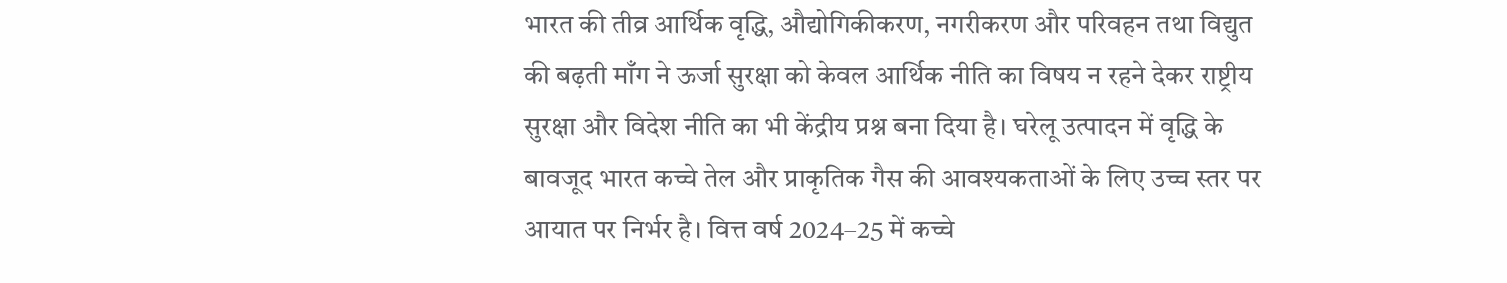भारत की तीव्र आर्थिक वृद्धि, औद्योगिकीकरण, नगरीकरण और परिवहन तथा विद्युत की बढ़ती माँग ने ऊर्जा सुरक्षा को केवल आर्थिक नीति का विषय न रहने देकर राष्ट्रीय सुरक्षा और विदेश नीति का भी केंद्रीय प्रश्न बना दिया है। घरेलू उत्पादन में वृद्धि के बावजूद भारत कच्चे तेल और प्राकृतिक गैस की आवश्यकताओं के लिए उच्च स्तर पर आयात पर निर्भर है। वित्त वर्ष 2024–25 में कच्चे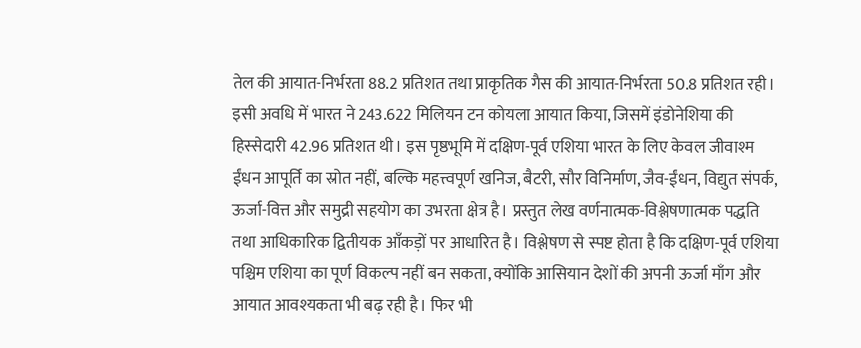तेल की आयात-निर्भरता 88.2 प्रतिशत तथा प्राकृतिक गैस की आयात-निर्भरता 50.8 प्रतिशत रही। इसी अवधि में भारत ने 243.622 मिलियन टन कोयला आयात किया, जिसमें इंडोनेशिया की हिस्सेदारी 42.96 प्रतिशत थी। इस पृष्ठभूमि में दक्षिण-पूर्व एशिया भारत के लिए केवल जीवाश्म ईंधन आपूर्ति का स्रोत नहीं, बल्कि महत्त्वपूर्ण खनिज, बैटरी, सौर विनिर्माण, जैव-ईंधन, विद्युत संपर्क, ऊर्जा-वित्त और समुद्री सहयोग का उभरता क्षेत्र है। प्रस्तुत लेख वर्णनात्मक-विश्लेषणात्मक पद्धति तथा आधिकारिक द्वितीयक आँकड़ों पर आधारित है। विश्लेषण से स्पष्ट होता है कि दक्षिण-पूर्व एशिया पश्चिम एशिया का पूर्ण विकल्प नहीं बन सकता, क्योंकि आसियान देशों की अपनी ऊर्जा माँग और आयात आवश्यकता भी बढ़ रही है। फिर भी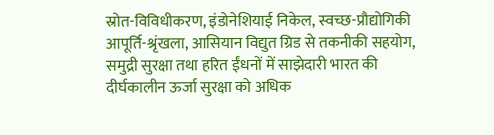स्रोत-विविधीकरण, इंडोनेशियाई निकेल, स्वच्छ-प्रौद्योगिकी आपूर्ति-श्रृंखला, आसियान विद्युत ग्रिड से तकनीकी सहयोग, समुद्री सुरक्षा तथा हरित ईंधनों में साझेदारी भारत की दीर्घकालीन ऊर्जा सुरक्षा को अधिक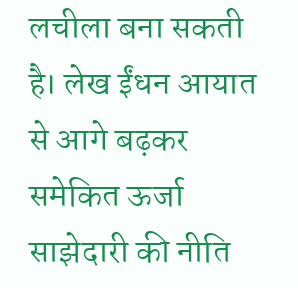लचीला बना सकती है। लेख ईंधन आयात से आगे बढ़कर समेकित ऊर्जा साझेदारी की नीति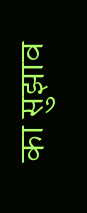का सुझाव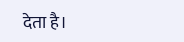देता है।